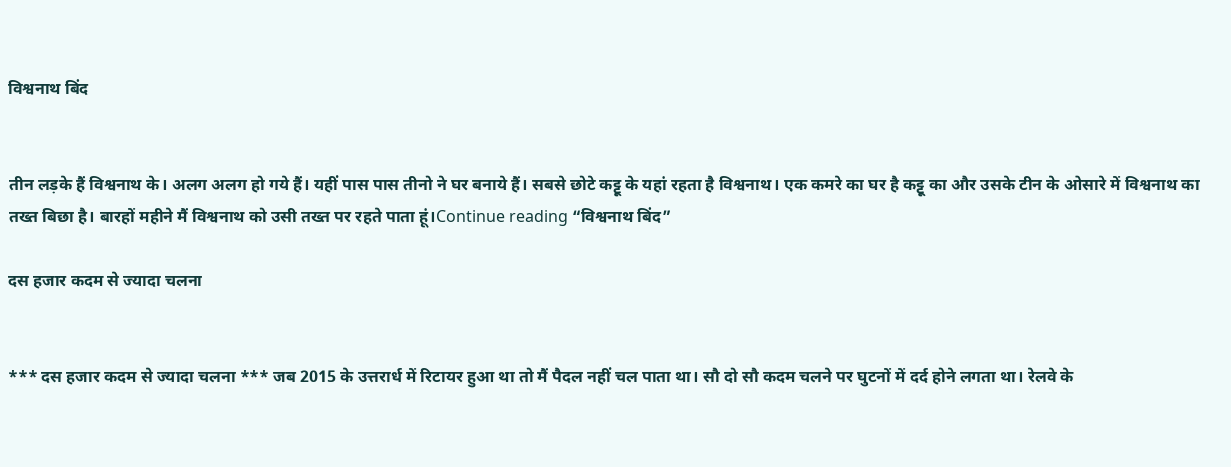विश्वनाथ बिंद


तीन लड़के हैं विश्वनाथ के। अलग अलग हो गये हैं। यहीं पास पास तीनो ने घर बनाये हैं। सबसे छोटे कट्टू के यहां रहता है विश्वनाथ। एक कमरे का घर है कट्टू का और उसके टीन के ओसारे में विश्वनाथ का तख्त बिछा है। बारहों महीने मैं विश्वनाथ को उसी तख्त पर रहते पाता हूं।Continue reading “विश्वनाथ बिंद”

दस हजार कदम से ज्यादा चलना


*** दस हजार कदम से ज्यादा चलना *** जब 2015 के उत्तरार्ध में रिटायर हुआ था तो मैं पैदल नहीं चल पाता था। सौ दो सौ कदम चलने पर घुटनों में दर्द होने लगता था। रेलवे के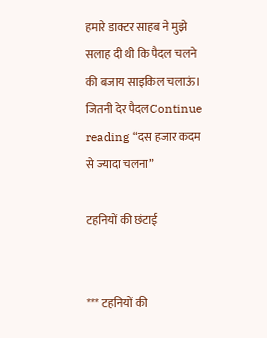हमारे डाक्टर साहब ने मुझे सलाह दी थी कि पैदल चलने की बजाय साइकिल चलाऊं। जितनी देर पैदलContinue reading “दस हजार कदम से ज्यादा चलना”

टहनियों की छंटाई


*** टहनियों की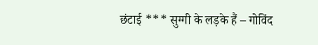छंटाई *** सुग्गी के लड़के हैं – गोविंद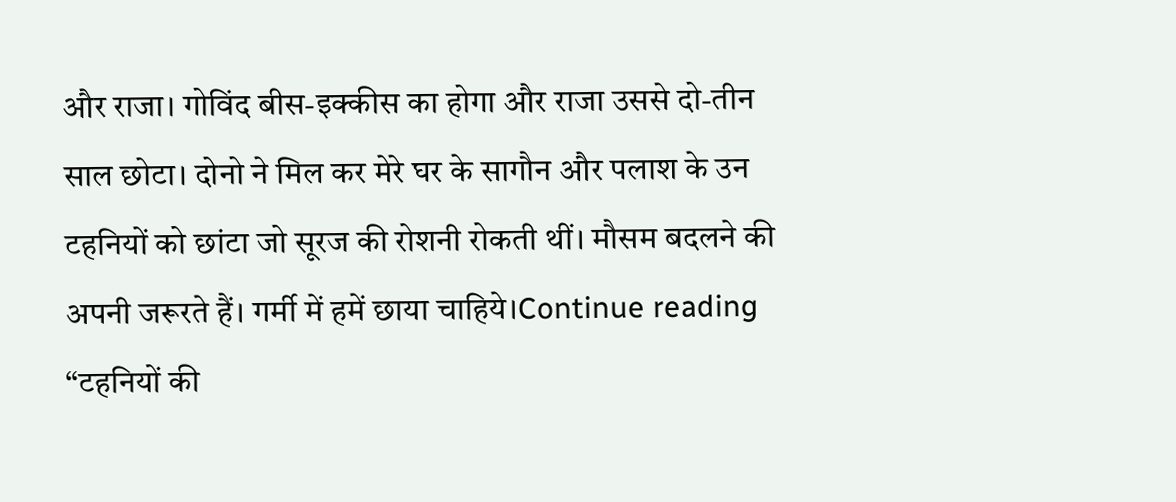और राजा। गोविंद बीस-इक्कीस का होगा और राजा उससे दो-तीन साल छोटा। दोनो ने मिल कर मेरे घर के सागौन और पलाश के उन टहनियों को छांटा जो सूरज की रोशनी रोकती थीं। मौसम बदलने की अपनी जरूरते हैं। गर्मी में हमें छाया चाहिये।Continue reading “टहनियों की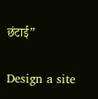छंटाई”

Design a site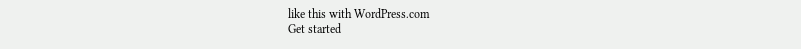like this with WordPress.com
Get started